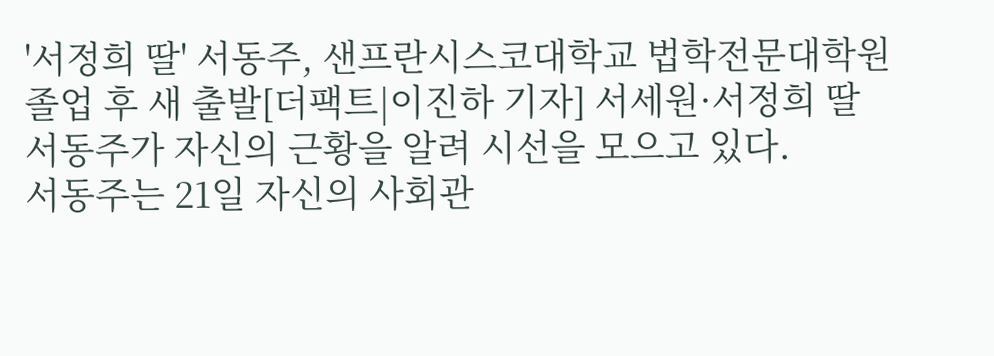'서정희 딸' 서동주, 샌프란시스코대학교 법학전문대학원 졸업 후 새 출발[더팩트|이진하 기자] 서세원·서정희 딸 서동주가 자신의 근황을 알려 시선을 모으고 있다.
서동주는 21일 자신의 사회관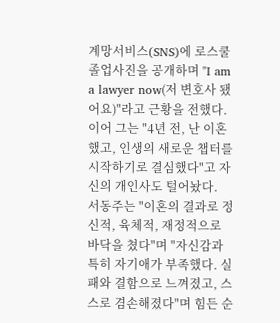계망서비스(SNS)에 로스쿨 졸업사진을 공개하며 "I am a lawyer now(저 변호사 됐어요)"라고 근황을 전했다. 이어 그는 "4년 전, 난 이혼했고, 인생의 새로운 챕터를 시작하기로 결심했다"고 자신의 개인사도 털어놨다.
서동주는 "이혼의 결과로 정신적, 육체적, 재정적으로 바닥을 쳤다"며 "자신감과 특히 자기애가 부족했다. 실패와 결함으로 느껴졌고, 스스로 겸손해졌다"며 힘든 순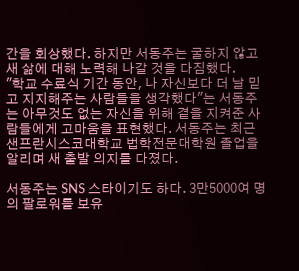간을 회상했다. 하지만 서동주는 굴하지 않고 새 삶에 대해 노력해 나갈 것을 다짐했다.
"학교 수료식 기간 동안, 나 자신보다 더 날 믿고 지지해주는 사람들을 생각했다"는 서동주는 아무것도 없는 자신을 위해 곁을 지켜준 사람들에게 고마움을 표현했다. 서동주는 최근 샌프란시스코대학교 법학전문대학원 졸업을 알리며 새 출발 의지를 다졌다.

서동주는 SNS 스타이기도 하다. 3만5000여 명의 팔로워를 보유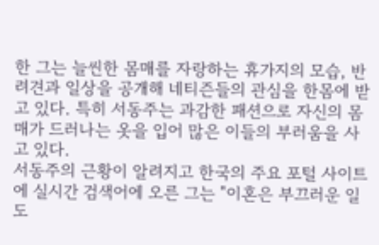한 그는 늘씬한 몸매를 자랑하는 휴가지의 모습, 반려견과 일상을 공개해 네티즌들의 관심을 한몸에 받고 있다. 특히 서동주는 과감한 패션으로 자신의 몸매가 드러나는 옷을 입어 많은 이들의 부러움을 사고 있다.
서동주의 근황이 알려지고 한국의 주요 포털 사이트에 실시간 검색어에 오른 그는 "이혼은 부끄러운 일도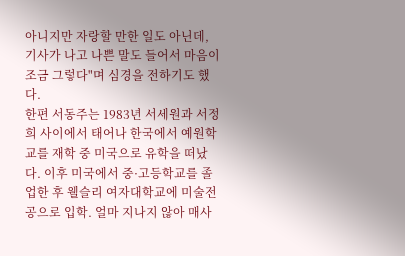아니지만 자랑할 만한 일도 아닌데, 기사가 나고 나쁜 말도 들어서 마음이 조금 그렇다"며 심경을 전하기도 했다.
한편 서동주는 1983년 서세원과 서정희 사이에서 태어나 한국에서 예원학교를 재학 중 미국으로 유학을 떠났다. 이후 미국에서 중·고등학교를 졸업한 후 웰슬리 여자대학교에 미술전공으로 입학. 얼마 지나지 않아 매사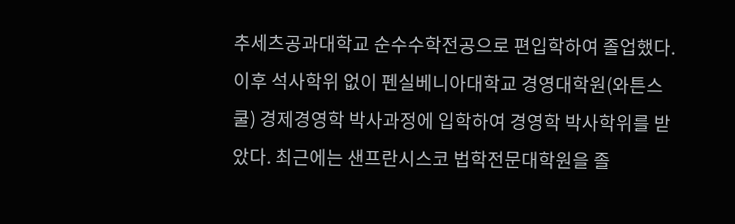추세츠공과대학교 순수수학전공으로 편입학하여 졸업했다.
이후 석사학위 없이 펜실베니아대학교 경영대학원(와튼스쿨) 경제경영학 박사과정에 입학하여 경영학 박사학위를 받았다. 최근에는 샌프란시스코 법학전문대학원을 졸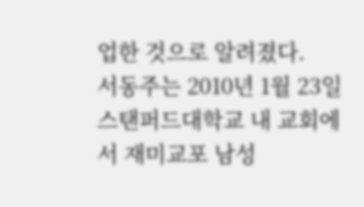업한 것으로 알려졌다.
서동주는 2010년 1월 23일 스탠퍼드대학교 내 교회에서 재미교포 남성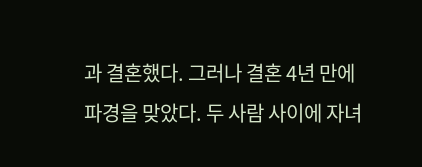과 결혼했다. 그러나 결혼 4년 만에 파경을 맞았다. 두 사람 사이에 자녀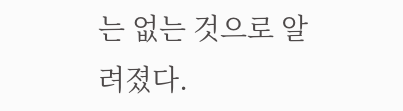는 없는 것으로 알려졌다.